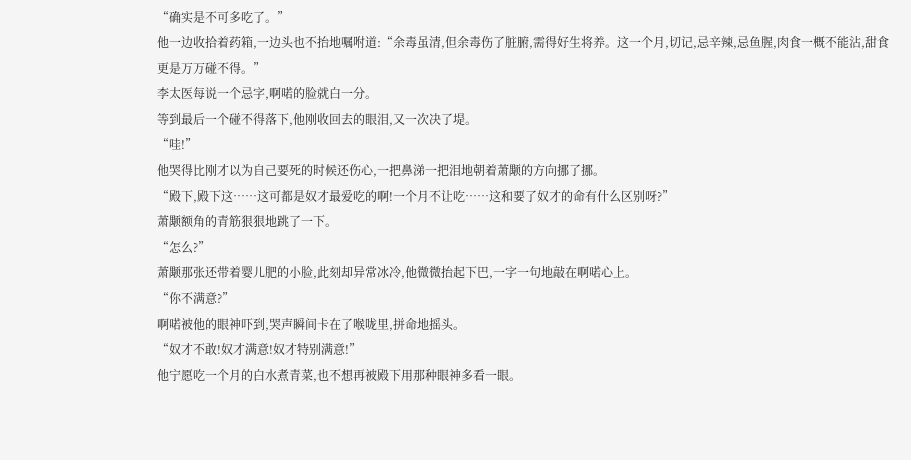“确实是不可多吃了。”
他一边收拾着药箱,一边头也不抬地嘱咐道:“余毒虽清,但余毒伤了脏腑,需得好生将养。这一个月,切记,忌辛辣,忌鱼腥,肉食一概不能沾,甜食更是万万碰不得。”
李太医每说一个忌字,啊喏的脸就白一分。
等到最后一个碰不得落下,他刚收回去的眼泪,又一次决了堤。
“哇!”
他哭得比刚才以为自己要死的时候还伤心,一把鼻涕一把泪地朝着萧颙的方向挪了挪。
“殿下,殿下这……这可都是奴才最爱吃的啊!一个月不让吃……这和要了奴才的命有什么区别呀?”
萧颙额角的青筋狠狠地跳了一下。
“怎么?”
萧颙那张还带着婴儿肥的小脸,此刻却异常冰冷,他微微抬起下巴,一字一句地敲在啊喏心上。
“你不满意?”
啊喏被他的眼神吓到,哭声瞬间卡在了喉咙里,拼命地摇头。
“奴才不敢!奴才满意!奴才特别满意!”
他宁愿吃一个月的白水煮青菜,也不想再被殿下用那种眼神多看一眼。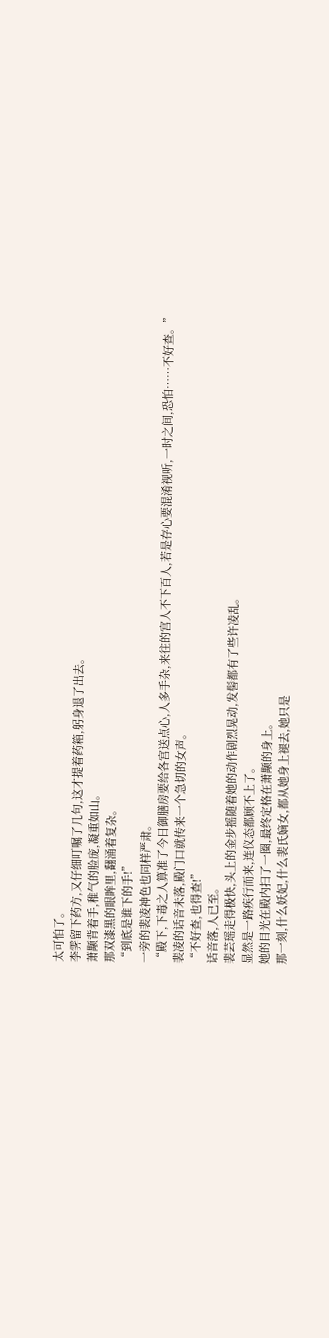太可怕了。
李霁留下药方,又仔细叮嘱了几句,这才提着药箱,躬身退了出去。
萧颙背着手,稚气的脸庞,凝重如山。
那双漆黑的眼眸里,翻涌着复杂。
“到底是谁下的手!”
一旁的裴凌神色也同样严肃。
“殿下,下毒之人算准了今日御膳房要给各宫送点心,人多手杂,来往的宫人不下百人,若是存心要混淆视听,一时之间,恐怕……不好查。”
裴凌的话音未落,殿门口就传来一个急切的女声。
“不好查,也得查!”
话音落,人已至。
裴芸瑶走得极快,头上的金步摇随着她的动作剧烈晃动,发髻都有了些许凌乱。
显然是一路疾行而来,连仪态都顾不上了。
她的目光在殿内扫了一圈,最终定格在萧颙的身上。
那一刻,什么妖妃,什么裴氏嫡女,都从她身上褪去,她只是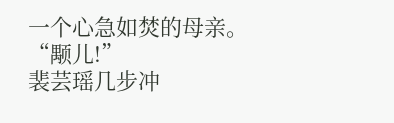一个心急如焚的母亲。
“颙儿!”
裴芸瑶几步冲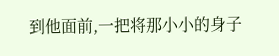到他面前,一把将那小小的身子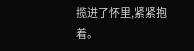揽进了怀里,紧紧抱着。